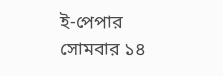ই-পেপার সোমবার ১৪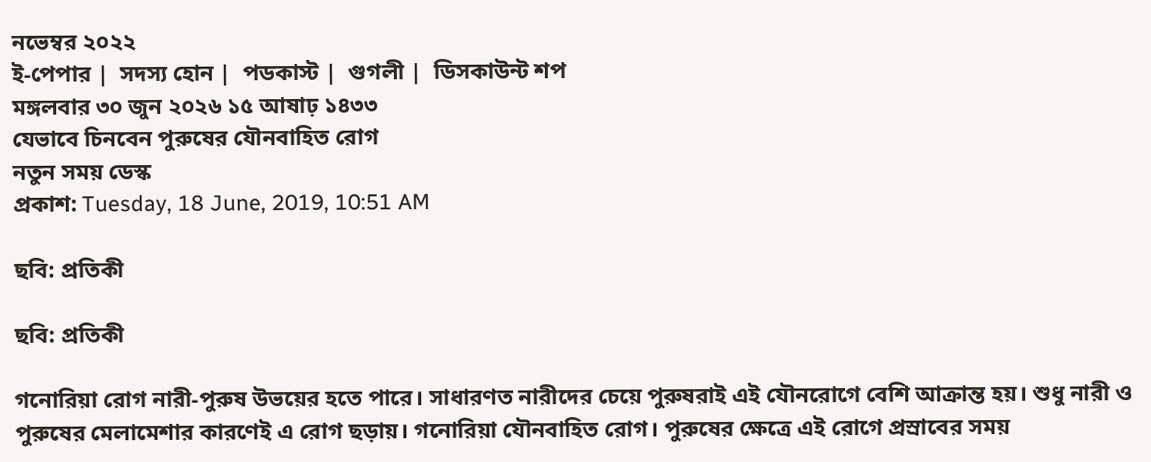নভেম্বর ২০২২
ই-পেপার |  সদস্য হোন |  পডকাস্ট |  গুগলী |  ডিসকাউন্ট শপ
মঙ্গলবার ৩০ জুন ২০২৬ ১৫ আষাঢ় ১৪৩৩
যেভাবে চিনবেন পুরুষের যৌনবাহিত রোগ
নতুন সময় ডেস্ক
প্রকাশ: Tuesday, 18 June, 2019, 10:51 AM

ছবি: প্রতিকী

ছবি: প্রতিকী

গনোরিয়া রোগ নারী-পুরুষ উভয়ের হতে পারে। সাধারণত নারীদের চেয়ে পুরুষরাই এই যৌনরোগে বেশি আক্রান্ত হয়। শুধু নারী ও পুরুষের মেলামেশার কারণেই এ রোগ ছড়ায়। গনোরিয়া যৌনবাহিত রোগ। পুরুষের ক্ষেত্রে এই রোগে প্রস্রাবের সময়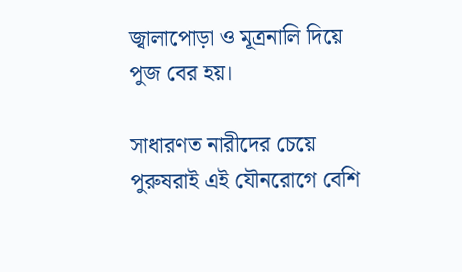জ্বালাপোড়া ও মূত্রনালি দিয়ে পুজ বের হয়।

সাধারণত নারীদের চেয়ে পুরুষরাই এই যৌনরোগে বেশি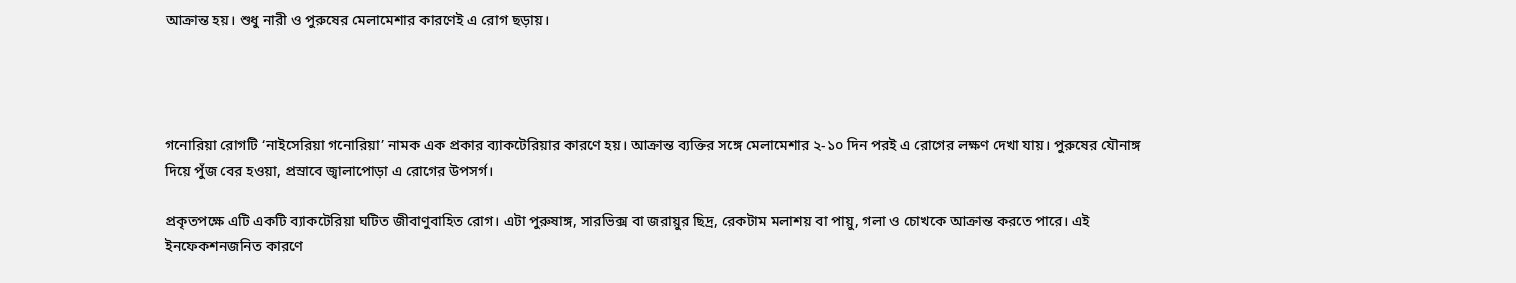আক্রান্ত হয়। শুধু নারী ও পুরুষের মেলামেশার কারণেই এ রোগ ছড়ায়।




গনোরিয়া রোগটি ‘নাইসেরিয়া গনোরিয়া’ নামক এক প্রকার ব্যাকটেরিয়ার কারণে হয়। আক্রান্ত ব্যক্তির সঙ্গে মেলামেশার ২-১০ দিন পরই এ রোগের লক্ষণ দেখা যায়। পুরুষের যৌনাঙ্গ দিয়ে পুঁজ বের হওয়া, প্রস্রাবে জ্বালাপোড়া এ রোগের উপসর্গ।

প্রকৃতপক্ষে এটি একটি ব্যাকটেরিয়া ঘটিত জীবাণুবাহিত রোগ। এটা পুরুষাঙ্গ, সারভিক্স বা জরায়ুর ছিদ্র, রেকটাম মলাশয় বা পায়ু, গলা ও চোখকে আক্রান্ত করতে পারে। এই ইনফেকশনজনিত কারণে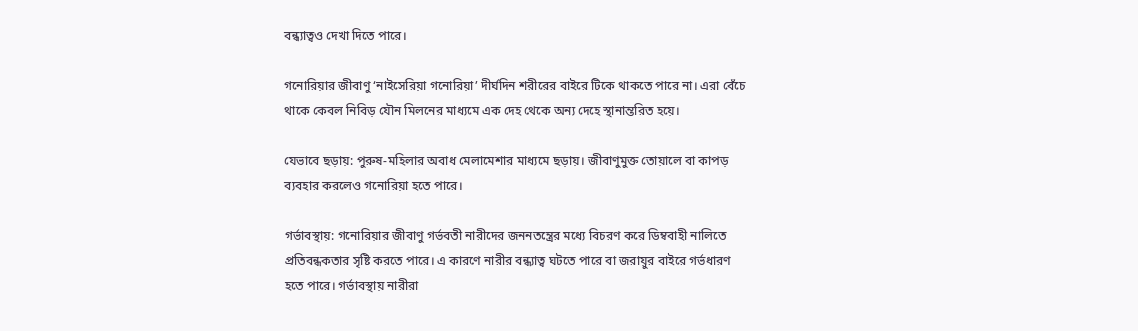বন্ধ্যাত্বও দেখা দিতে পারে।

গনোরিয়ার জীবাণু ‘নাইসেরিয়া গনোরিয়া’ দীর্ঘদিন শরীরের বাইরে টিকে থাকতে পারে না। এরা বেঁচে থাকে কেবল নিবিড় যৌন মিলনের মাধ্যমে এক দেহ থেকে অন্য দেহে স্থানান্তরিত হয়ে।

যেভাবে ছড়ায়: পুরুষ-মহিলার অবাধ মেলামেশার মাধ্যমে ছড়ায়। জীবাণুমুক্ত তোয়ালে বা কাপড় ব্যবহার করলেও গনোরিয়া হতে পারে।

গর্ভাবস্থায়: গনোরিয়ার জীবাণু গর্ভবতী নারীদের জননতন্ত্রের মধ্যে বিচরণ করে ডিম্ববাহী নালিতে প্রতিবন্ধকতার সৃষ্টি করতে পারে। এ কারণে নারীর বন্ধ্যাত্ব ঘটতে পারে বা জরায়ুর বাইরে গর্ভধারণ হতে পারে। গর্ভাবস্থায় নারীরা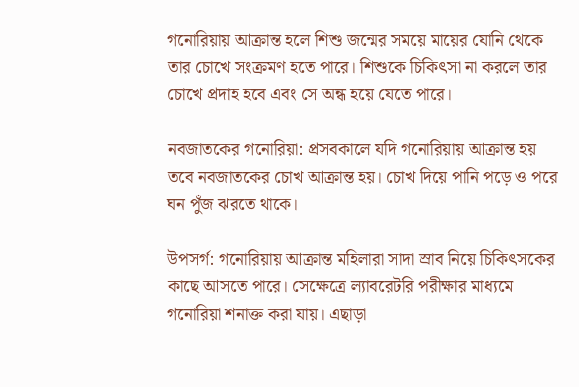গনোরিয়ায় আক্রান্ত হলে শিশু জন্মের সময়ে মায়ের যোনি থেকে তার চোখে সংক্রমণ হতে পারে। শিশুকে চিকিৎসা না করলে তার চোখে প্রদাহ হবে এবং সে অন্ধ হয়ে যেতে পারে।

নবজাতকের গনোরিয়া: প্রসবকালে যদি গনোরিয়ায় আক্রান্ত হয় তবে নবজাতকের চোখ আক্রান্ত হয়। চোখ দিয়ে পানি পড়ে ও পরে ঘন পুঁজ ঝরতে থাকে।

উপসর্গ: গনোরিয়ায় আক্রান্ত মহিলারা সাদা স্রাব নিয়ে চিকিৎসকের কাছে আসতে পারে। সেক্ষেত্রে ল্যাবরেটরি পরীক্ষার মাধ্যমে গনোরিয়া শনাক্ত করা যায়। এছাড়া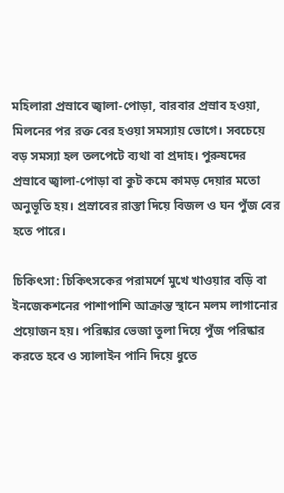মহিলারা প্রস্রাবে জ্বালা-পোড়া, বারবার প্রস্রাব হওয়া, মিলনের পর রক্ত বের হওয়া সমস্যায় ভোগে। সবচেয়ে বড় সমস্যা হল তলপেটে ব্যথা বা প্রদাহ। পুরুষদের প্রস্রাবে জ্বালা-পোড়া বা কুট কমে কামড় দেয়ার মতো অনুভূতি হয়। প্রস্রাবের রাস্তা দিয়ে বিজল ও ঘন পুঁজ বের হতে পারে।

চিকিৎসা: চিকিৎসকের পরামর্শে মুখে খাওয়ার বড়ি বা ইনজেকশনের পাশাপাশি আক্রান্ত স্থানে মলম লাগানোর প্রয়োজন হয়। পরিষ্কার ভেজা তুলা দিয়ে পুঁজ পরিষ্কার করতে হবে ও স্যালাইন পানি দিয়ে ধুতে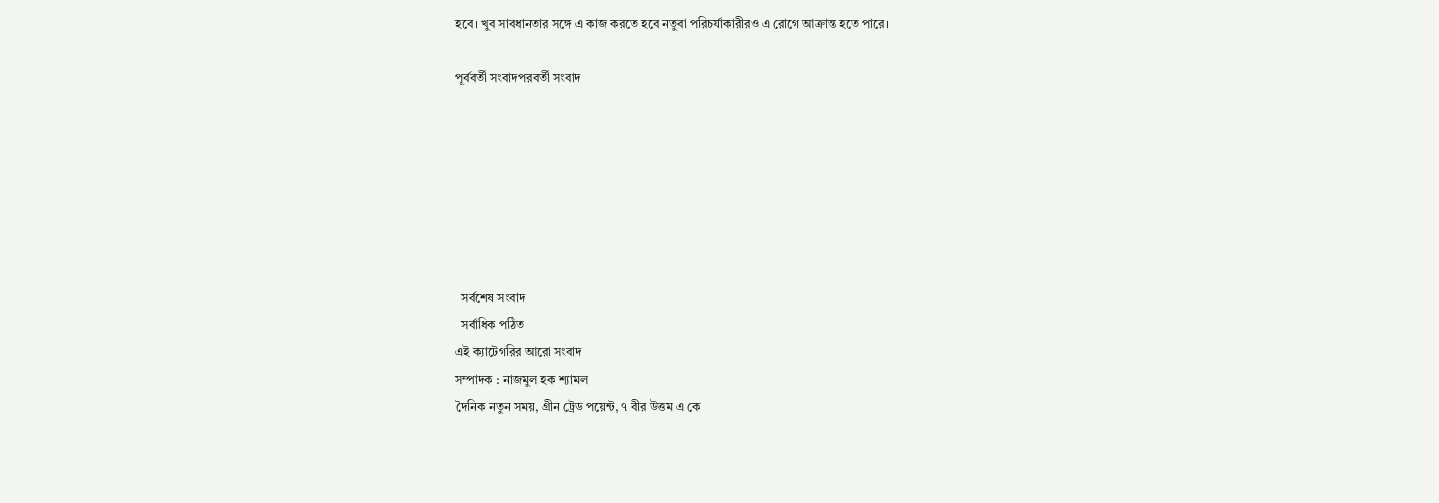হবে। খুব সাবধানতার সঙ্গে এ কাজ করতে হবে নতুবা পরিচর্যাকারীরও এ রোগে আক্রান্ত হতে পারে।

পূর্ববর্তী সংবাদপরবর্তী সংবাদ







  সর্বশেষ সংবাদ
  সর্বাধিক পঠিত
এই ক্যাটেগরির আরো সংবাদ
সম্পাদক : নাজমুল হক শ্যামল
দৈনিক নতুন সময়, গ্রীন ট্রেড পয়েন্ট, ৭ বীর উত্তম এ কে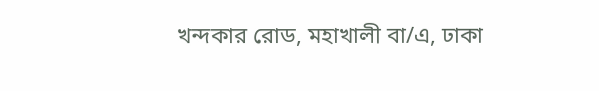খন্দকার রোড, মহাখালী বা/এ, ঢাকা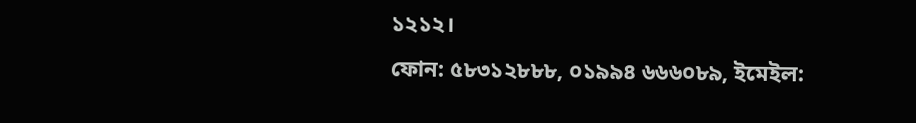১২১২।
ফোন: ৫৮৩১২৮৮৮, ০১৯৯৪ ৬৬৬০৮৯, ইমেইল: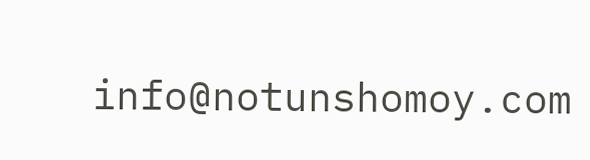info@notunshomoy.com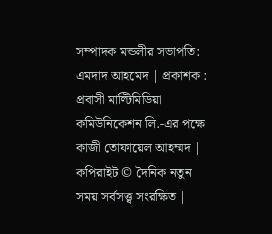সম্পাদক মন্ডলীর সভাপতি: এমদাদ আহমেদ | প্রকাশক : প্রবাসী মাল্টিমিডিয়া কমিউনিকেশন লি.-এর পক্ষে কাজী তোফায়েল আহম্মদ | কপিরাইট © দৈনিক নতুন সময় সর্বসত্ত্ব সংরক্ষিত |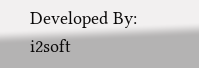Developed By: i2soft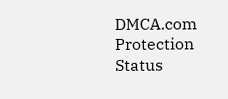DMCA.com Protection Status